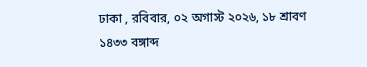ঢাকা , রবিবার, ০২ অগাস্ট ২০২৬, ১৮ শ্রাবণ ১৪৩৩ বঙ্গাব্দ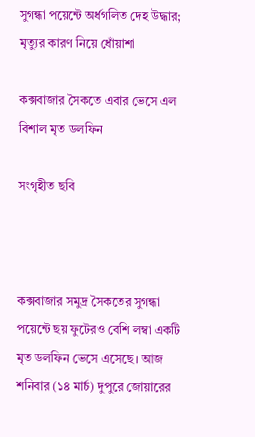সুগন্ধা পয়েন্টে অর্ধগলিত দেহ উদ্ধার; মৃত্যুর কারণ নিয়ে ধোঁয়াশা

কক্সবাজার সৈকতে এবার ভেসে এল বিশাল মৃত ডলফিন

সংগৃহীত ছবি



কক্সবাজার সমুদ্র সৈকতের সুগন্ধা পয়েন্টে ছয় ফুটেরও বেশি লম্বা একটি মৃত ডলফিন ভেসে এসেছে। আজ শনিবার (১৪ মার্চ) দুপুরে জোয়ারের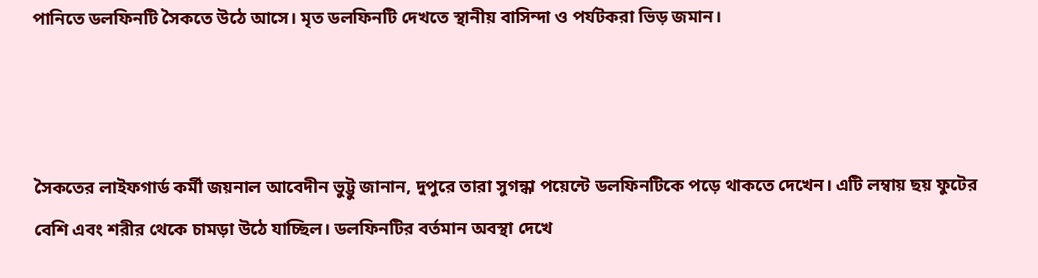পানিতে ডলফিনটি সৈকতে উঠে আসে। মৃত ডলফিনটি দেখতে স্থানীয় বাসিন্দা ও পর্যটকরা ভিড় জমান।



সৈকতের লাইফগার্ড কর্মী জয়নাল আবেদীন ভুট্টু জানান, দুপুরে তারা সুগন্ধা পয়েন্টে ডলফিনটিকে পড়ে থাকতে দেখেন। এটি লম্বায় ছয় ফুটের বেশি এবং শরীর থেকে চামড়া উঠে যাচ্ছিল। ডলফিনটির বর্তমান অবস্থা দেখে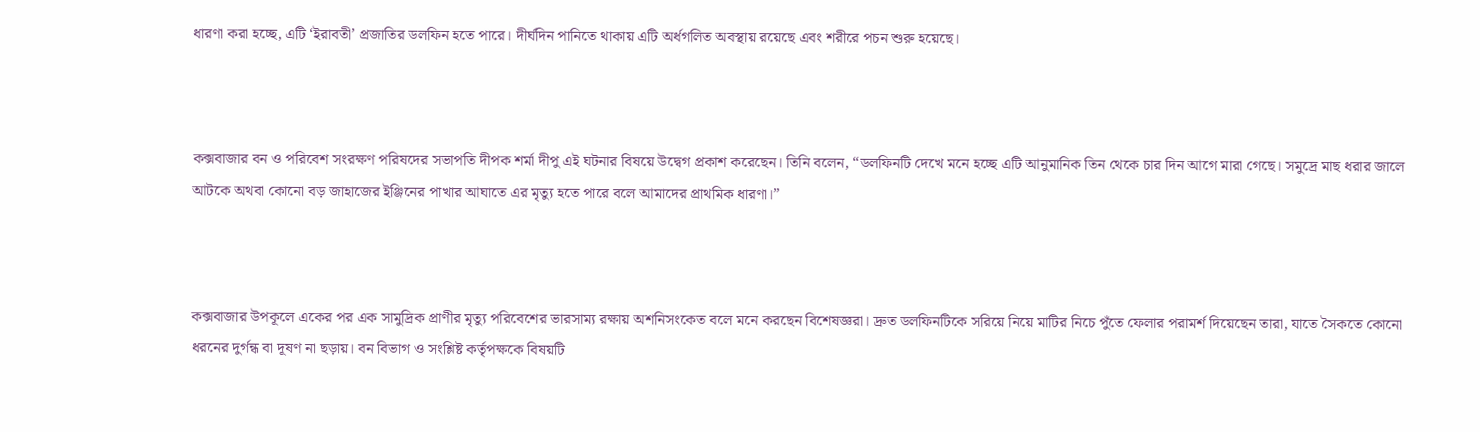ধারণা করা হচ্ছে, এটি ‘ইরাবতী’ প্রজাতির ডলফিন হতে পারে। দীর্ঘদিন পানিতে থাকায় এটি অর্ধগলিত অবস্থায় রয়েছে এবং শরীরে পচন শুরু হয়েছে।



কক্সবাজার বন ও পরিবেশ সংরক্ষণ পরিষদের সভাপতি দীপক শর্মা দীপু এই ঘটনার বিষয়ে উদ্বেগ প্রকাশ করেছেন। তিনি বলেন, “ডলফিনটি দেখে মনে হচ্ছে এটি আনুমানিক তিন থেকে চার দিন আগে মারা গেছে। সমুদ্রে মাছ ধরার জালে আটকে অথবা কোনো বড় জাহাজের ইঞ্জিনের পাখার আঘাতে এর মৃত্যু হতে পারে বলে আমাদের প্রাথমিক ধারণা।”



কক্সবাজার উপকূলে একের পর এক সামুদ্রিক প্রাণীর মৃত্যু পরিবেশের ভারসাম্য রক্ষায় অশনিসংকেত বলে মনে করছেন বিশেষজ্ঞরা। দ্রুত ডলফিনটিকে সরিয়ে নিয়ে মাটির নিচে পুঁতে ফেলার পরামর্শ দিয়েছেন তারা, যাতে সৈকতে কোনো ধরনের দুর্গন্ধ বা দূষণ না ছড়ায়। বন বিভাগ ও সংশ্লিষ্ট কর্তৃপক্ষকে বিষয়টি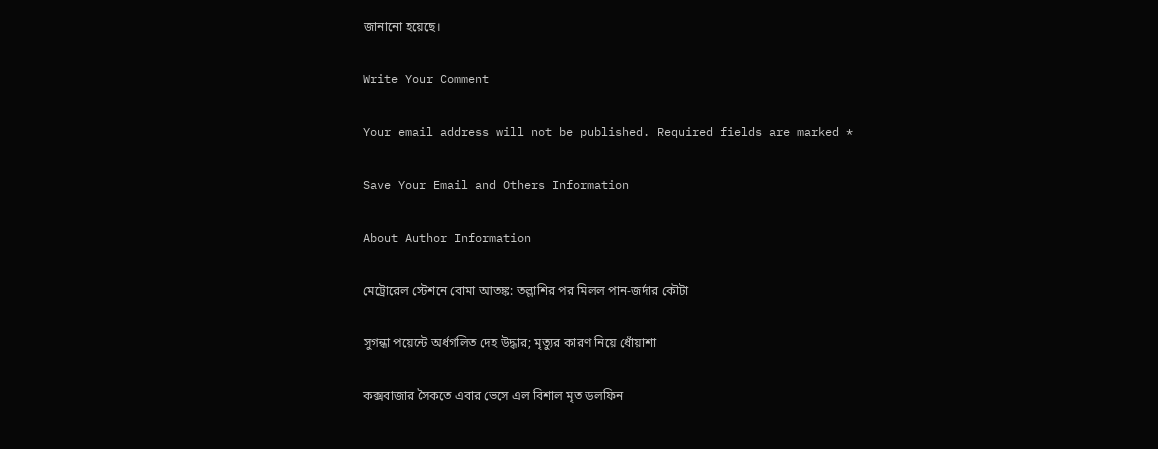জানানো হয়েছে।

Write Your Comment

Your email address will not be published. Required fields are marked *

Save Your Email and Others Information

About Author Information

মেট্রোরেল স্টেশনে বোমা আতঙ্ক: তল্লাশির পর মিলল পান-জর্দার কৌটা

সুগন্ধা পয়েন্টে অর্ধগলিত দেহ উদ্ধার; মৃত্যুর কারণ নিয়ে ধোঁয়াশা

কক্সবাজার সৈকতে এবার ভেসে এল বিশাল মৃত ডলফিন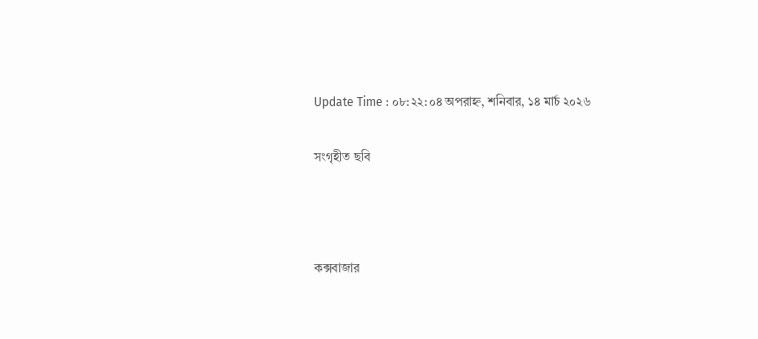Update Time : ০৮:২২:০৪ অপরাহ্ন, শনিবার, ১৪ মার্চ ২০২৬

সংগৃহীত ছবি



কক্সবাজার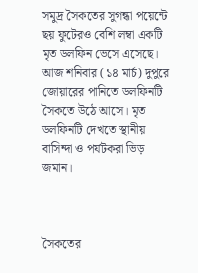সমুদ্র সৈকতের সুগন্ধা পয়েন্টে ছয় ফুটেরও বেশি লম্বা একটি মৃত ডলফিন ভেসে এসেছে। আজ শনিবার (১৪ মার্চ) দুপুরে জোয়ারের পানিতে ডলফিনটি সৈকতে উঠে আসে। মৃত ডলফিনটি দেখতে স্থানীয় বাসিন্দা ও পর্যটকরা ভিড় জমান।



সৈকতের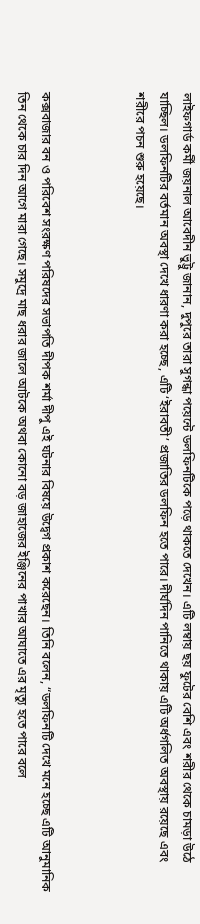লাইফগার্ড কর্মী জয়নাল আবেদীন ভুট্টু জানান, দুপুরে তারা সুগন্ধা পয়েন্টে ডলফিনটিকে পড়ে থাকতে দেখেন। এটি লম্বায় ছয় ফুটের বেশি এবং শরীর থেকে চামড়া উঠে যাচ্ছিল। ডলফিনটির বর্তমান অবস্থা দেখে ধারণা করা হচ্ছে, এটি ‘ইরাবতী’ প্রজাতির ডলফিন হতে পারে। দীর্ঘদিন পানিতে থাকায় এটি অর্ধগলিত অবস্থায় রয়েছে এবং শরীরে পচন শুরু হয়েছে।



কক্সবাজার বন ও পরিবেশ সংরক্ষণ পরিষদের সভাপতি দীপক শর্মা দীপু এই ঘটনার বিষয়ে উদ্বেগ প্রকাশ করেছেন। তিনি বলেন, “ডলফিনটি দেখে মনে হচ্ছে এটি আনুমানিক তিন থেকে চার দিন আগে মারা গেছে। সমুদ্রে মাছ ধরার জালে আটকে অথবা কোনো বড় জাহাজের ইঞ্জিনের পাখার আঘাতে এর মৃত্যু হতে পারে বলে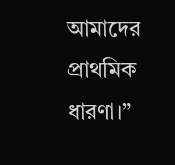আমাদের প্রাথমিক ধারণা।”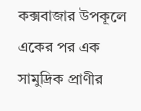কক্সবাজার উপকূলে একের পর এক সামুদ্রিক প্রাণীর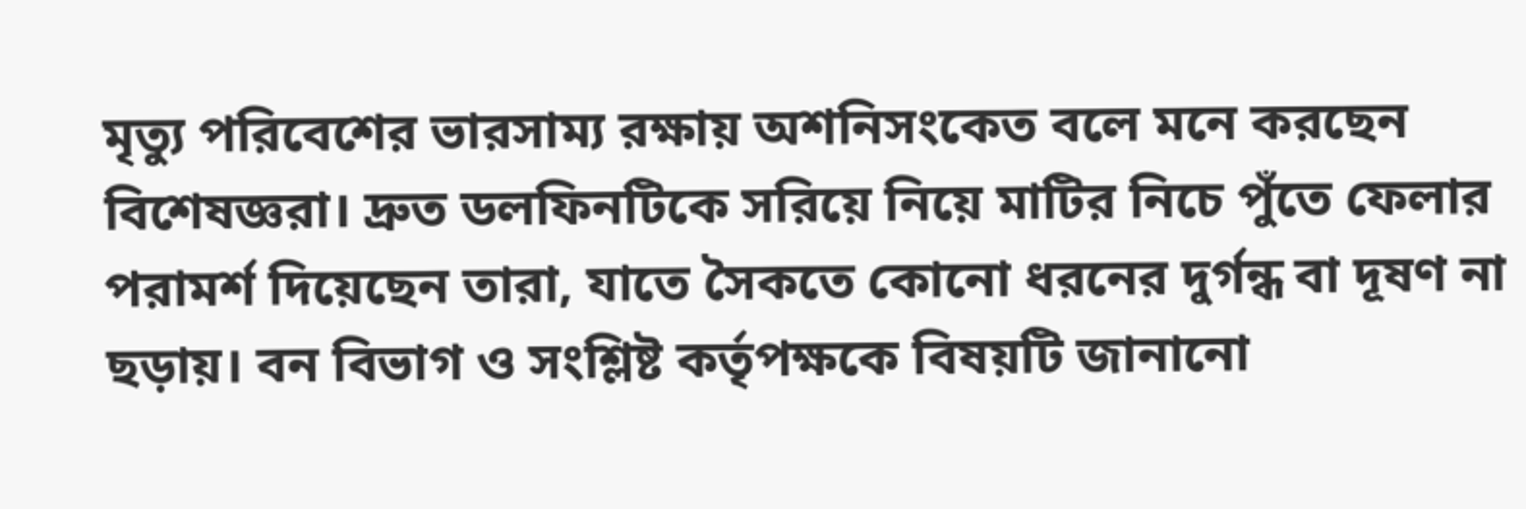মৃত্যু পরিবেশের ভারসাম্য রক্ষায় অশনিসংকেত বলে মনে করছেন বিশেষজ্ঞরা। দ্রুত ডলফিনটিকে সরিয়ে নিয়ে মাটির নিচে পুঁতে ফেলার পরামর্শ দিয়েছেন তারা, যাতে সৈকতে কোনো ধরনের দুর্গন্ধ বা দূষণ না ছড়ায়। বন বিভাগ ও সংশ্লিষ্ট কর্তৃপক্ষকে বিষয়টি জানানো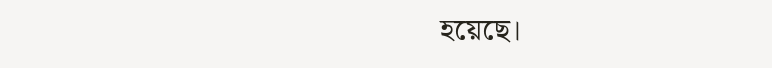হয়েছে।